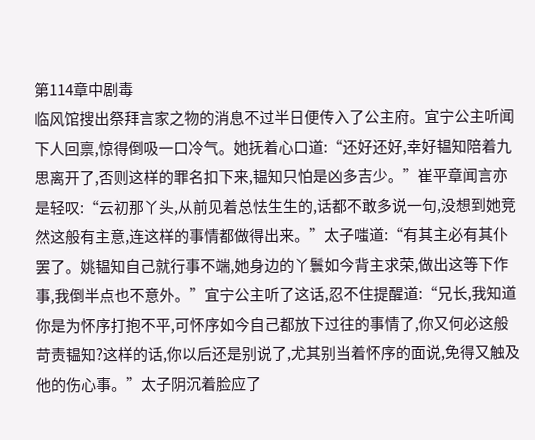第114章中剧毒
临风馆搜出祭拜言家之物的消息不过半日便传入了公主府。宜宁公主听闻下人回禀,惊得倒吸一口冷气。她抚着心口道:“还好还好,幸好韫知陪着九思离开了,否则这样的罪名扣下来,韫知只怕是凶多吉少。”崔平章闻言亦是轻叹:“云初那丫头,从前见着总怯生生的,话都不敢多说一句,没想到她竞然这般有主意,连这样的事情都做得出来。”太子嗤道:“有其主必有其仆罢了。姚韫知自己就行事不端,她身边的丫鬟如今背主求荣,做出这等下作事,我倒半点也不意外。”宜宁公主听了这话,忍不住提醒道:“兄长,我知道你是为怀序打抱不平,可怀序如今自己都放下过往的事情了,你又何必这般苛责韫知?这样的话,你以后还是别说了,尤其别当着怀序的面说,免得又触及他的伤心事。”太子阴沉着脸应了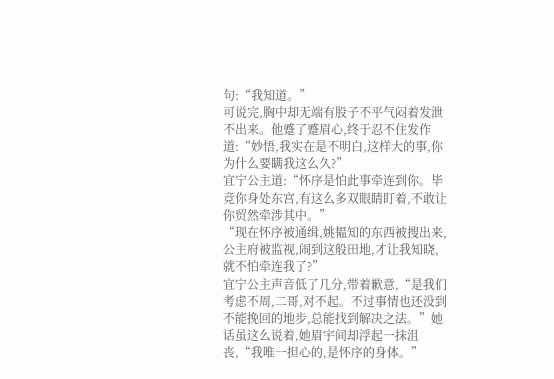句:“我知道。”
可说完,胸中却无端有股子不平气闷着发泄不出来。他蹙了蹙眉心,终于忍不住发作道:“妙悟,我实在是不明白,这样大的事,你为什么要瞒我这么久?”
宜宁公主道:“怀序是怕此事牵连到你。毕竞你身处东宫,有这么多双眼睛盯着,不敢让你贸然牵涉其中。”
“现在怀序被通缉,姚韫知的东西被搜出来,公主府被监视,闹到这般田地,才让我知晓,就不怕牵连我了?”
宜宁公主声音低了几分,带着歉意,“是我们考虑不周,二哥,对不起。不过事情也还没到不能挽回的地步,总能找到解决之法。”她话虽这么说着,她眉宇间却浮起一抹沮丧,“我唯一担心的,是怀序的身体。”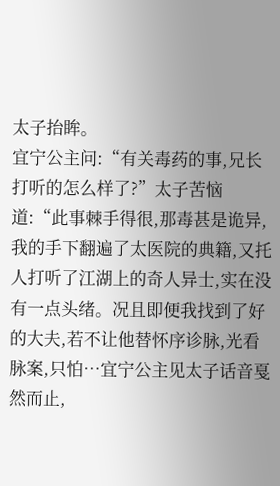太子抬眸。
宜宁公主问:“有关毒药的事,兄长打听的怎么样了?”太子苦恼道:“此事棘手得很,那毒甚是诡异,我的手下翻遍了太医院的典籍,又托人打听了江湖上的奇人异士,实在没有一点头绪。况且即便我找到了好的大夫,若不让他替怀序诊脉,光看脉案,只怕…宜宁公主见太子话音戛然而止,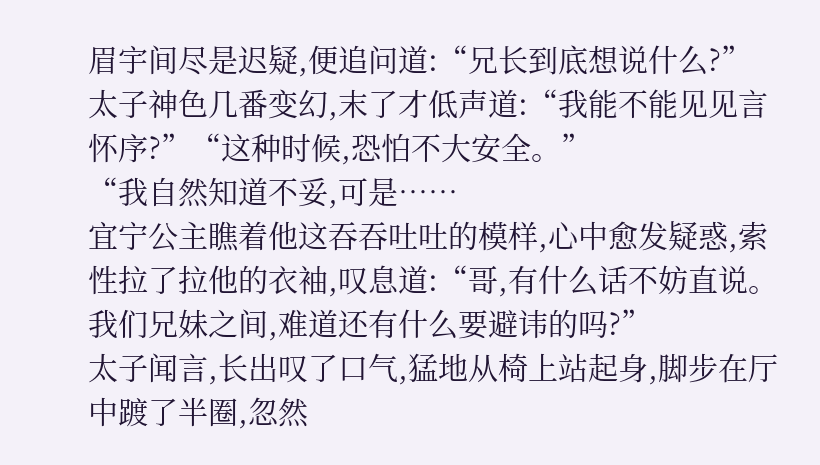眉宇间尽是迟疑,便追问道:“兄长到底想说什么?”
太子神色几番变幻,末了才低声道:“我能不能见见言怀序?”“这种时候,恐怕不大安全。”
“我自然知道不妥,可是……
宜宁公主瞧着他这吞吞吐吐的模样,心中愈发疑惑,索性拉了拉他的衣袖,叹息道:“哥,有什么话不妨直说。我们兄妹之间,难道还有什么要避讳的吗?”
太子闻言,长出叹了口气,猛地从椅上站起身,脚步在厅中踱了半圈,忽然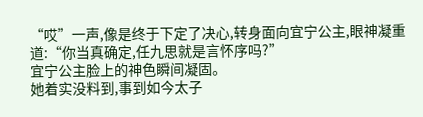“哎”一声,像是终于下定了决心,转身面向宜宁公主,眼神凝重道:“你当真确定,任九思就是言怀序吗?”
宜宁公主脸上的神色瞬间凝固。
她着实没料到,事到如今太子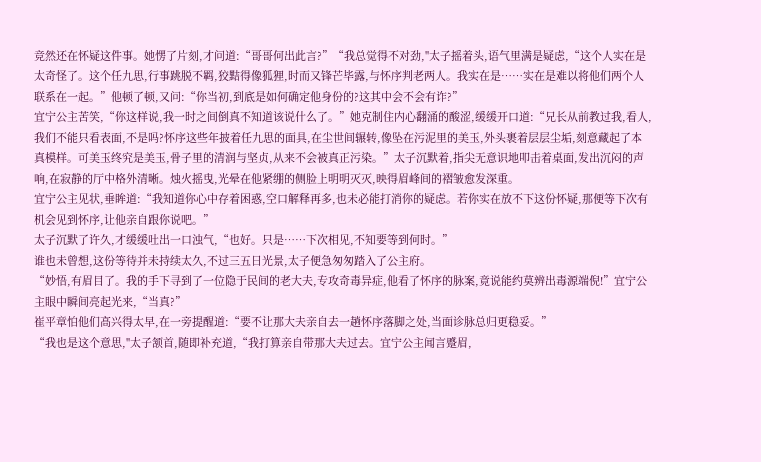竞然还在怀疑这件事。她愣了片刻,才问道:“哥哥何出此言?”“我总觉得不对劲,"太子摇着头,语气里满是疑虑,“这个人实在是太奇怪了。这个任九思,行事跳脱不羁,狡黠得像狐狸,时而又锋芒毕露,与怀序判老两人。我实在是……实在是难以将他们两个人联系在一起。”他顿了顿,又问:“你当初,到底是如何确定他身份的?这其中会不会有诈?”
宜宁公主苦笑,“你这样说,我一时之间倒真不知道该说什么了。”她克制住内心翻涌的酸涩,缓缓开口道:“兄长从前教过我,看人,我们不能只看表面,不是吗?怀序这些年披着任九思的面具,在尘世间辗转,像坠在污泥里的美玉,外头裹着层层尘垢,刻意藏起了本真模样。可美玉终究是美玉,骨子里的清润与坚贞,从来不会被真正污染。”太子沉默着,指尖无意识地叩击着桌面,发出沉闷的声响,在寂静的厅中格外清晰。烛火摇曳,光晕在他紧绷的侧脸上明明灭灭,映得眉峰间的褶皱愈发深重。
宜宁公主见状,垂眸道:“我知道你心中存着困惑,空口解释再多,也未必能打消你的疑虑。若你实在放不下这份怀疑,那便等下次有机会见到怀序,让他亲自跟你说吧。”
太子沉默了许久,才缓缓吐出一口浊气,“也好。只是……下次相见,不知要等到何时。”
谁也未曾想,这份等待并未持续太久,不过三五日光景,太子便急匆匆踏入了公主府。
“妙悟,有眉目了。我的手下寻到了一位隐于民间的老大夫,专攻奇毒异症,他看了怀序的脉案,竟说能约莫辨出毒源端倪!”宜宁公主眼中瞬间亮起光来,“当真?”
崔平章怕他们高兴得太早,在一旁提醒道:“要不让那大夫亲自去一趟怀序落脚之处,当面诊脉总归更稳妥。”
“我也是这个意思,"太子颔首,随即补充道,“我打算亲自带那大夫过去。宜宁公主闻言蹙眉,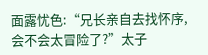面露忧色:“兄长亲自去找怀序,会不会太冒险了?”太子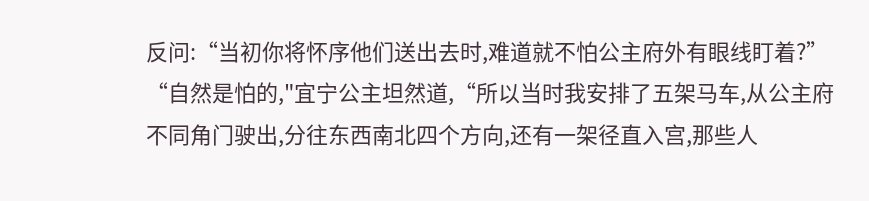反问:“当初你将怀序他们送出去时,难道就不怕公主府外有眼线盯着?”
“自然是怕的,"宜宁公主坦然道,“所以当时我安排了五架马车,从公主府不同角门驶出,分往东西南北四个方向,还有一架径直入宫,那些人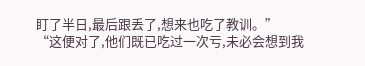盯了半日,最后跟丢了,想来也吃了教训。”
“这便对了,他们既已吃过一次亏,未必会想到我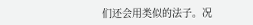们还会用类似的法子。况